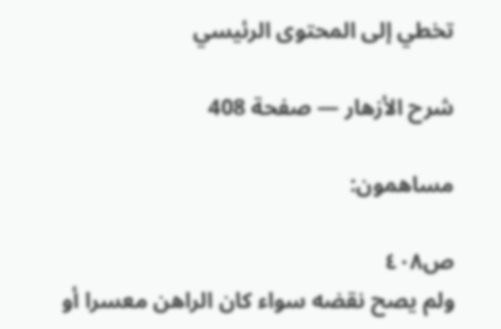تخطي إلى المحتوى الرئيسي

شرح الأزهار — صفحة 408

مساهمون:

ص٤٠٨
ولم يصح نقضه سواء كان الراهن معسرا أو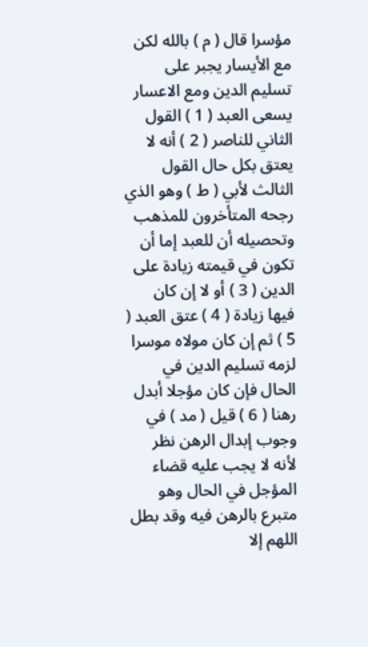مؤسرا قال ( م ) بالله لكن مع الأيسار يجبر على تسليم الدين ومع الاعسار يسعى العبد ( 1 ) القول الثاني للناصر ( 2 ) أنه لا يعتق بكل حال القول الثالث لأبي ( ط ) وهو الذي رجحه المتأخرون للمذهب وتحصيله أن للعبد إما أن تكون في قيمته زيادة على الدين ( 3 ) أو لا إن كان فيها زيادة ( 4 ) عتق العبد ( 5 ) ثم إن كان مولاه موسرا لزمه تسليم الدين في الحال فإن كان مؤجلا أبدل رهنا ( 6 ) قيل ( مد ) في وجوب إبدال الرهن نظر لأنه لا يجب عليه قضاء المؤجل في الحال وهو متبرع بالرهن فيه وقد بطل اللهم إلا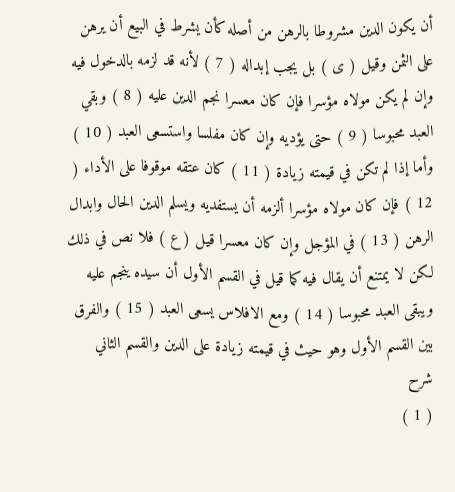أن يكون الدين مشروطا بالرهن من أصله كأن يشرط في البيع أن يرهن على الثمن وقيل ( ى ) بل يجب إبداله ( 7 ) لأنه قد لزمه بالدخول فيه وإن لم يكن مولاه مؤسرا فإن كان معسرا نجم الدين عليه ( 8 ) وبقي العبد محبوسا ( 9 ) حتى يؤديه وإن كان مفلسا واستسعى العبد ( 10 ) وأما إذا لم تكن في قيمته زيادة ( 11 ) كان عتقه موقوفا على الأداء ( 12 ) فإن كان مولاه مؤسرا ألزمه أن يستفديه ويسلم الدين الحال وابدال الرهن ( 13 ) في المؤجل وإن كان معسرا قيل ( ع ) فلا نص في ذلك لكن لا يمتنع أن يقال فيه كما قيل في القسم الأول أن سيده ينجم عليه ويبقى العبد محبوسا ( 14 ) ومع الافلاس يسعى العبد ( 15 ) والفرق بين القسم الأول وهو حيث في قيمته زيادة على الدين والقسم الثاني
شرح
( 1 )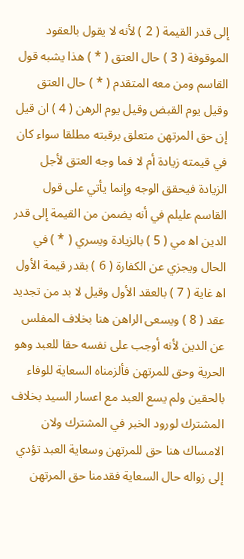إلى قدر القيمة ( 2 ) لأنه لا يقول بالعقود الموقوفة ( 3 ) حال العتق ( * ) هذا يشبه قول القاسم ومن معه المتقدم ( * ) حال العتق وقيل يوم القبض وقيل يوم الرهن ( 4 ) ان قيل إن حق المرتهن متعلق برقبته مطلقا سواء كان في قيمته زيادة أم لا فما وجه العتق لأجل الزيادة فيحقق الوجه وإنما يأتي على قول القاسم عليلم في أنه يضمن من القيمة إلى قدر الدين اه‍ مي ( 5 ) بالزيادة ويسري ( * ) في الحال ويجزي عن الكفارة ( 6 ) بقدر قيمة الأول اه‍ غاية ( 7 ) بالعقد الأول وقيل لا بد من تجديد عقد ( 8 ) ويسعى الراهن هنا بخلاف المفلس عن الدين لأنه أوجب على نفسه حقا للعبد وهو الحرية وحق للمرتهن فألزمناه السعاية للوفاء بالحقين ولم يسع العبد مع اعسار السيد بخلاف المشترك لورود الخبر في المشترك ولان الامساك هنا حق للمرتهن وسعاية العبد تؤدي إلى زواله حال السعاية فقدمنا حق المرتهن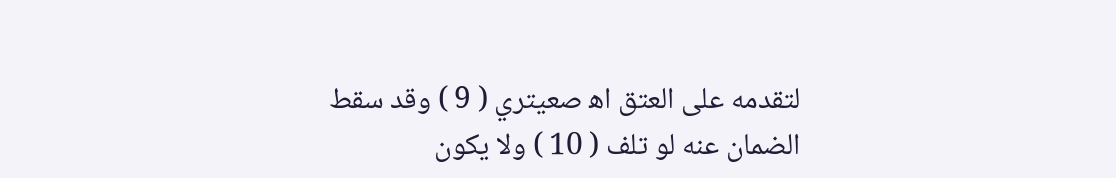لتقدمه على العتق اه‍ صعيتري ( 9 ) وقد سقط الضمان عنه لو تلف ( 10 ) ولا يكون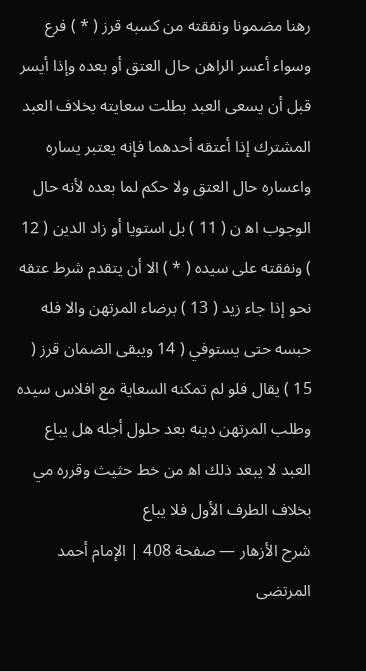رهنا مضمونا ونفقته من كسبه قرز ( * ) فرع وسواء أعسر الراهن حال العتق أو بعده وإذا أيسر قبل أن يسعى العبد بطلت سعايته بخلاف العبد المشترك إذا أعتقه أحدهما فإنه يعتبر يساره واعساره حال العتق ولا حكم لما بعده لأنه حال الوجوب اه‍ ن ( 11 ) بل استويا أو زاد الدين ( 12 ) ونفقته على سيده ( * ) الا أن يتقدم شرط عتقه نحو إذا جاء زيد ( 13 ) برضاء المرتهن والا فله حبسه حتى يستوفي ( 14 ويبقى الضمان قرز ( 15 ) يقال فلو لم تمكنه السعاية مع افلاس سيده وطلب المرتهن دينه بعد حلول أجله هل يباع العبد لا يبعد ذلك اه‍ من خط حثيث وقرره مي بخلاف الطرف الأول فلا يباع
شرح الأزهار — صفحة 408 | الإمام أحمد المرتضى